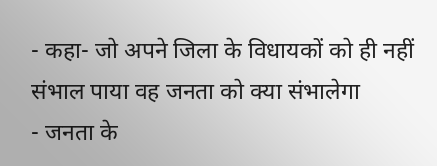- कहा- जो अपने जिला के विधायकों को ही नहीं संभाल पाया वह जनता को क्या संभालेगा
- जनता के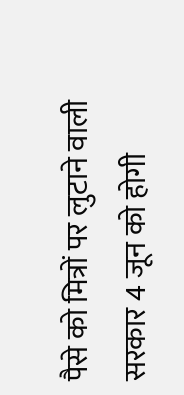पैसे को मित्रों पर लुटाने वाली सरकार 4 जून को होगी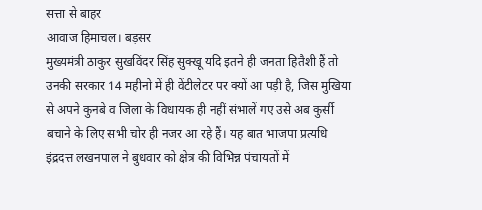सत्ता से बाहर
आवाज हिमाचल। बड़सर
मुख्यमंत्री ठाकुर सुखविंदर सिंह सुक्खू यदि इतने ही जनता हितैशी हैं तो उनकी सरकार 14 महीनो में ही वेंटीलेटर पर क्यों आ पड़ी है, जिस मुखिया से अपने कुनबे व जिला के विधायक ही नहीं संभालें गए उसे अब कुर्सी बचाने के लिए सभी चोर ही नजर आ रहे हैं। यह बात भाजपा प्रत्यधि इंद्रदत्त लखनपाल ने बुधवार को क्षेत्र की विभिन्न पंचायतों में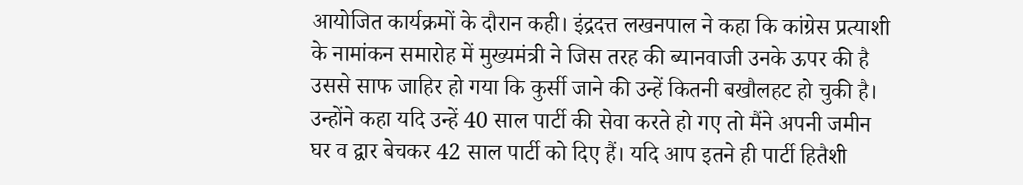आयोजित कार्यक्रमों के दौरान कही। इंद्रदत्त लखनपाल ने कहा कि कांग्रेस प्रत्याशी के नामांकन समारोह में मुख्यमंत्री ने जिस तरह की ब्यानवाजी उनके ऊपर की है उससे साफ जाहिर हो गया कि कुर्सी जाने की उन्हें कितनी बखौलहट हो चुकी है। उन्होंने कहा यदि उन्हें 40 साल पार्टी की सेवा करते हो गए तो मैंने अपनी जमीन घर व द्वार बेचकर 42 साल पार्टी को दिए हैं। यदि आप इतने ही पार्टी हितैशी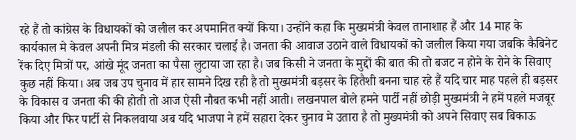रहे हैं तो कांग्रेस के विधायकों को जलील कर अपमानित क्यों किया। उन्होंने कहा कि मुख्यमंत्री केवल तानाशाह हैं और 14 माह के कार्यकाल मे केवल अपनी मित्र मंडली की सरकार चलाई है। जनता की आवाज उठाने वाले विधायकों को जलील किया गया जबकि कैबिनेट रेंक दिए मित्रों पर, आंखे मूंद जनता का पैसा लुटाया जा रहा है। जब किसी ने जनता के मुद्दों की बात की तो बजट न होने के रोने के सिवाए कुछ नहीं किया। अब जब उप चुनाव में हार सामने दिख रही है तो मुख्यमंत्री बड़सर के हितैशी बनना चाह रहे हैं यदि चार माह पहले ही बड़सर के विकास व जनता की की होती तो आज ऐसी नौबत कभी नहीं आती। लखनपाल बोले हमने पार्टी नहीं छोड़ी मुख्यमंत्री ने हमें पहले मजबूर किया और फिर पार्टी से निकलवाया अब यदि भाजपा ने हमें सहारा देकर चुनाव मे उतारा है तो मुख्यमंत्री को अपने सिवाए सब बिकाऊ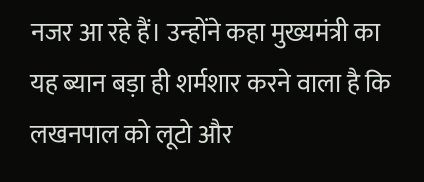नजर आ रहे हैं। उन्होंने कहा मुख्यमंत्री का यह ब्यान बड़ा ही शर्मशार करने वाला है कि लखनपाल को लूटो और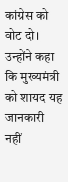कांग्रेस को वोट दो। उन्होंने कहा कि मुख्यमंत्री को शायद यह जानकारी नहीं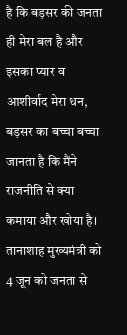है कि बड़सर की जनता ही मेरा बल है और इसका प्यार व आशीर्वाद मेरा धन, बड़सर का बच्चा बच्चा जानता है कि मैंने राजनीति से क्या कमाया और खोया है। तानाशाह मुख्यमंत्री को 4 जून को जनता से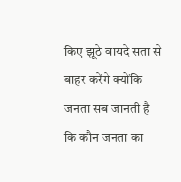किए झूठे वायदे सता से बाहर करेंगे क्योंकि जनता सब जानती है कि कौन जनता का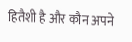हितैशी है और कौन अपने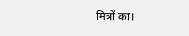मित्रों का।